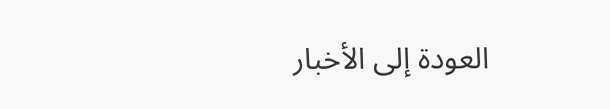العودة إلى الأخبار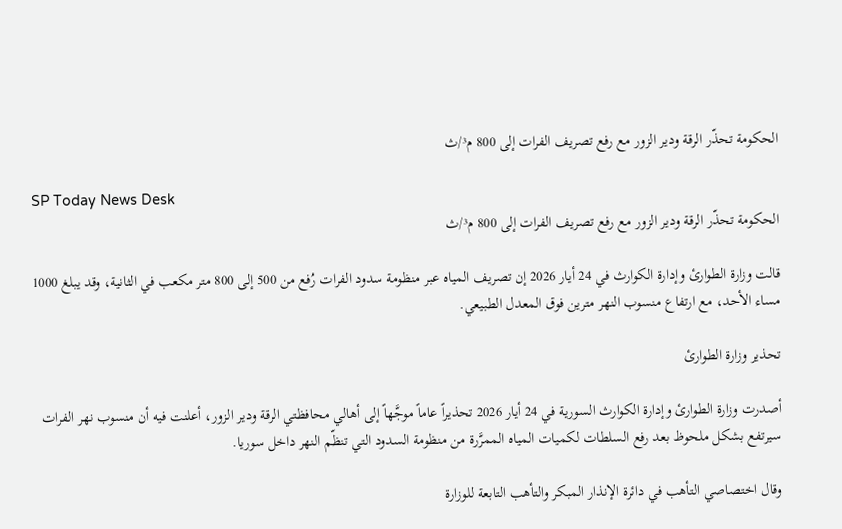الحكومة تحذّر الرقة ودير الزور مع رفع تصريف الفرات إلى 800 م³/ث

SP Today News Desk
الحكومة تحذّر الرقة ودير الزور مع رفع تصريف الفرات إلى 800 م³/ث

قالت وزارة الطوارئ وإدارة الكوارث في 24 أيار 2026 إن تصريف المياه عبر منظومة سدود الفرات رُفع من 500 إلى 800 متر مكعب في الثانية، وقد يبلغ 1000 مساء الأحد، مع ارتفاع منسوب النهر مترين فوق المعدل الطبيعي.

تحذير وزارة الطوارئ

أصدرت وزارة الطوارئ وإدارة الكوارث السورية في 24 أيار 2026 تحذيراً عاماً موجَّهاً إلى أهالي محافظتي الرقة ودير الزور، أعلنت فيه أن منسوب نهر الفرات سيرتفع بشكل ملحوظ بعد رفع السلطات لكميات المياه الممرَّرة من منظومة السدود التي تنظّم النهر داخل سوريا.

وقال اختصاصي التأهب في دائرة الإنذار المبكر والتأهب التابعة للوزارة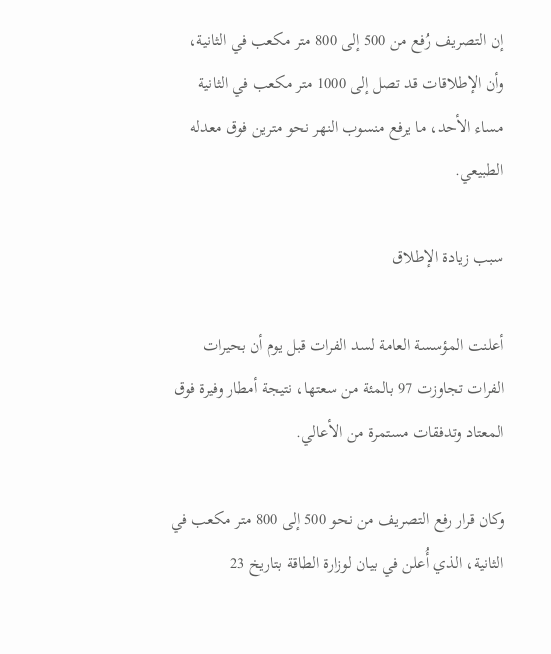إن التصريف رُفع من 500 إلى 800 متر مكعب في الثانية، وأن الإطلاقات قد تصل إلى 1000 متر مكعب في الثانية مساء الأحد، ما يرفع منسوب النهر نحو مترين فوق معدله الطبيعي.

سبب زيادة الإطلاق

أعلنت المؤسسة العامة لسد الفرات قبل يوم أن بحيرات الفرات تجاوزت 97 بالمئة من سعتها، نتيجة أمطار وفيرة فوق المعتاد وتدفقات مستمرة من الأعالي.

وكان قرار رفع التصريف من نحو 500 إلى 800 متر مكعب في الثانية، الذي أُعلن في بيان لوزارة الطاقة بتاريخ 23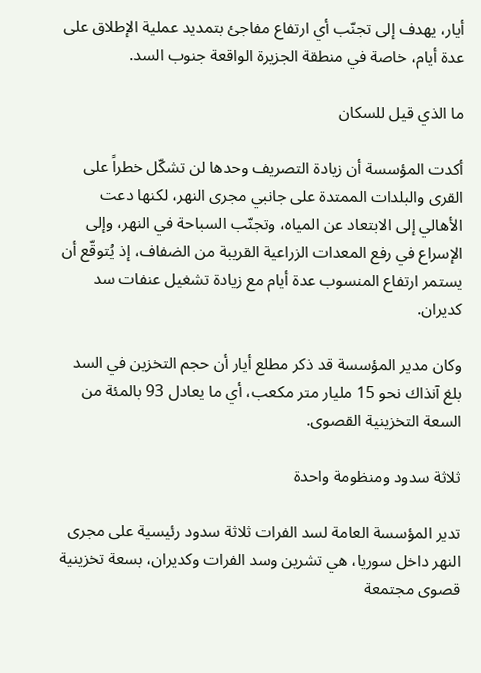أيار، يهدف إلى تجنّب أي ارتفاع مفاجئ بتمديد عملية الإطلاق على عدة أيام، خاصة في منطقة الجزيرة الواقعة جنوب السد.

ما الذي قيل للسكان

أكدت المؤسسة أن زيادة التصريف وحدها لن تشكّل خطراً على القرى والبلدات الممتدة على جانبي مجرى النهر، لكنها دعت الأهالي إلى الابتعاد عن المياه، وتجنّب السباحة في النهر، وإلى الإسراع في رفع المعدات الزراعية القريبة من الضفاف، إذ يُتوقّع أن يستمر ارتفاع المنسوب عدة أيام مع زيادة تشغيل عنفات سد كديران.

وكان مدير المؤسسة قد ذكر مطلع أيار أن حجم التخزين في السد بلغ آنذاك نحو 15 مليار متر مكعب، أي ما يعادل 93 بالمئة من السعة التخزينية القصوى.

ثلاثة سدود ومنظومة واحدة

تدير المؤسسة العامة لسد الفرات ثلاثة سدود رئيسية على مجرى النهر داخل سوريا، هي تشرين وسد الفرات وكديران، بسعة تخزينية قصوى مجتمعة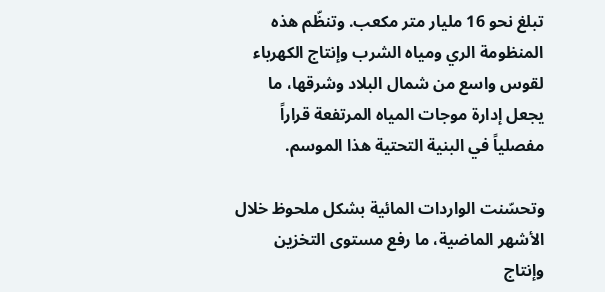تبلغ نحو 16 مليار متر مكعب. وتنظّم هذه المنظومة الري ومياه الشرب وإنتاج الكهرباء لقوس واسع من شمال البلاد وشرقها، ما يجعل إدارة موجات المياه المرتفعة قراراً مفصلياً في البنية التحتية هذا الموسم.

وتحسّنت الواردات المائية بشكل ملحوظ خلال الأشهر الماضية، ما رفع مستوى التخزين وإنتاج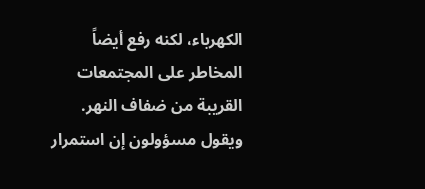الكهرباء، لكنه رفع أيضاً المخاطر على المجتمعات القريبة من ضفاف النهر. ويقول مسؤولون إن استمرار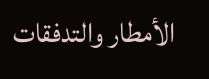الأمطار والتدفقات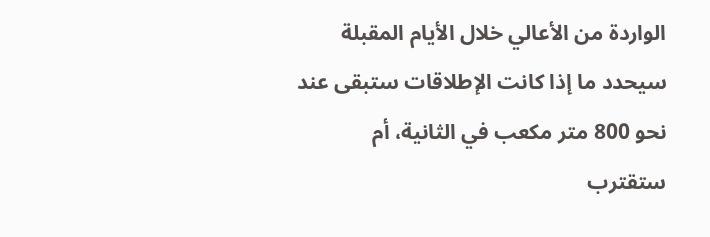الواردة من الأعالي خلال الأيام المقبلة سيحدد ما إذا كانت الإطلاقات ستبقى عند نحو 800 متر مكعب في الثانية، أم ستقترب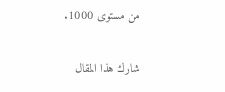من مستوى 1000.

شارك هذا المقال